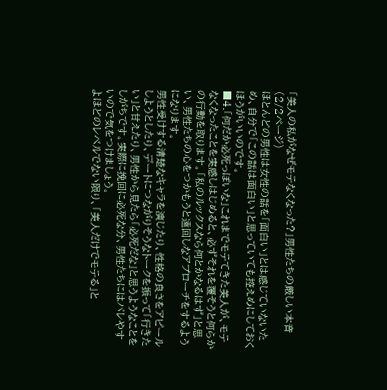「美人の私がなぜモテなくなった?」男性たちの厳しい本音 (2/2ページ)
ほとんどの男性は女性の話を「面白い」とは感じていないため、自分で「この話は面白い」と思っていても控えめにしておくほうがいいのです。
■4.「何だか必死っぽいな」これまでモテてきた美人が、モテなくなったことを実感しはじめると、必ずそれを覆そうと何らかの行動を取ります。「私のルックスなら何とかなるはず」と思い、男性たちの心をつかもうと遠回しなアプローチをするようになります。
男性受けする清楚なキャラを演じたり、性格の良さをアピールしようとしたり、デートにつながりそうなトークを振って「行きたい」と甘えたり、男性から見たら「必死だな」と思うようなことをしがちです。実際に挽回に必死な分、男性たちにはバレやすいので気をつけましょう。
よほどのレベルでない限り、「美人だけでモテる」と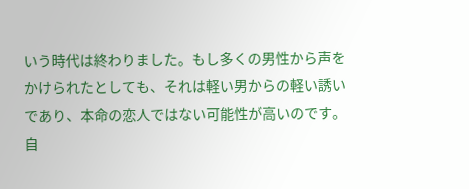いう時代は終わりました。もし多くの男性から声をかけられたとしても、それは軽い男からの軽い誘いであり、本命の恋人ではない可能性が高いのです。
自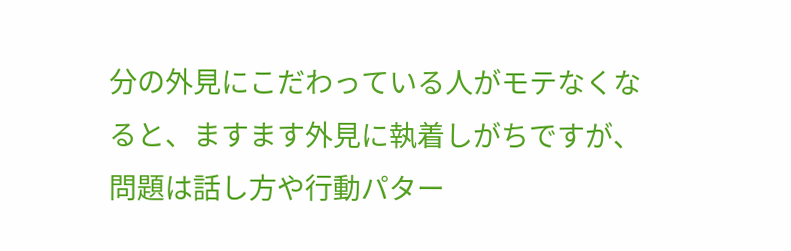分の外見にこだわっている人がモテなくなると、ますます外見に執着しがちですが、問題は話し方や行動パター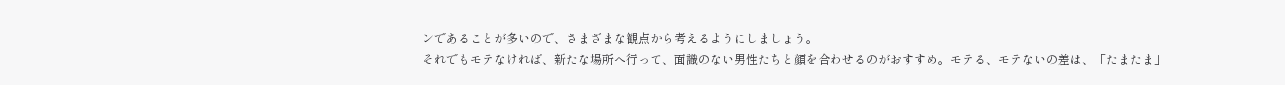ンであることが多いので、さまざまな観点から考えるようにしましょう。
それでもモテなければ、新たな場所へ行って、面識のない男性たちと顔を合わせるのがおすすめ。モテる、モテないの差は、「たまたま」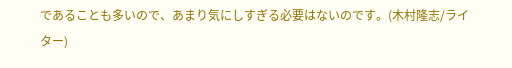であることも多いので、あまり気にしすぎる必要はないのです。(木村隆志/ライター)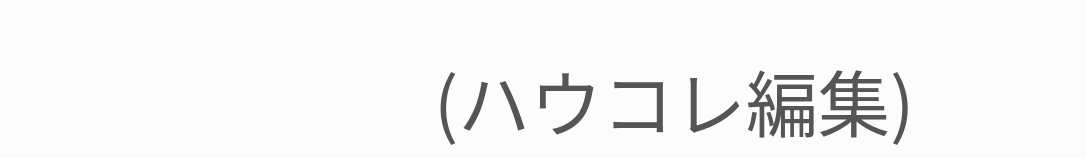(ハウコレ編集)